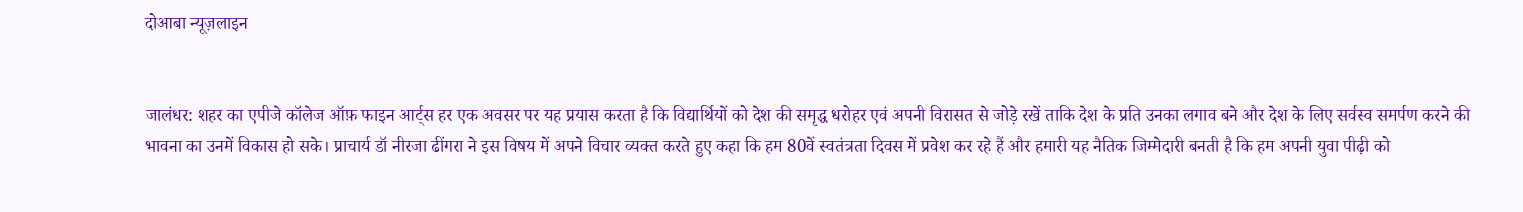दोआबा न्यूज़लाइन


जालंधर: शहर का एपीजे कॉलेज ऑफ़ फाइन आर्ट्स हर एक अवसर पर यह प्रयास करता है कि विद्यार्थियों को देश की समृद्ध धरोहर एवं अपनी विरासत से जोड़े रखें ताकि देश के प्रति उनका लगाव बने और देश के लिए सर्वस्व समर्पण करने की भावना का उनमें विकास हो सके। प्राचार्य डॉ नीरजा ढींगरा ने इस विषय में अपने विचार व्यक्त करते हुए कहा कि हम 80वें स्वतंत्रता दिवस में प्रवेश कर रहे हैं और हमारी यह नैतिक जिम्मेदारी बनती है कि हम अपनी युवा पीढ़ी को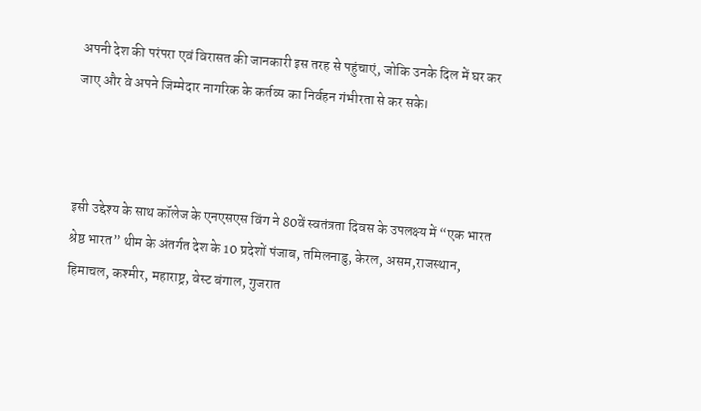अपनी देश की परंपरा एवं विरासत की जानकारी इस तरह से पहुंचाएं, जोकि उनके दिल में घर कर जाए और वे अपने जिम्मेदार नागरिक के कर्तव्य का निर्वहन गंभीरता से कर सके।



इसी उद्देश्य के साथ कॉलेज के एनएसएस विंग ने 80वें स्वतंत्रता दिवस के उपलक्ष्य में “एक भारत श्रेष्ठ भारत” थीम के अंतर्गत देश के 10 प्रदेशों पंजाब, तमिलनाडु, केरल, असम,राजस्थान, हिमाचल, कश्मीर, महाराष्ट्र, वेस्ट बंगाल, गुजरात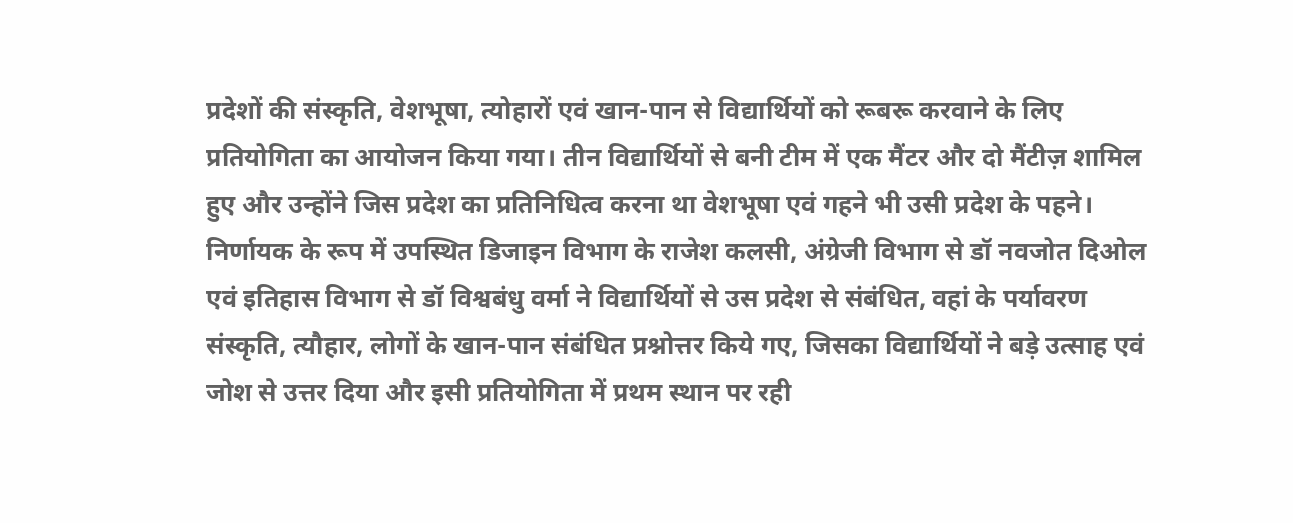प्रदेशों की संस्कृति, वेशभूषा, त्योहारों एवं खान-पान से विद्यार्थियों को रूबरू करवाने के लिए प्रतियोगिता का आयोजन किया गया। तीन विद्यार्थियों से बनी टीम में एक मैंटर और दो मैंटीज़ शामिल हुए और उन्होंने जिस प्रदेश का प्रतिनिधित्व करना था वेशभूषा एवं गहने भी उसी प्रदेश के पहने। निर्णायक के रूप में उपस्थित डिजाइन विभाग के राजेश कलसी, अंग्रेजी विभाग से डॉ नवजोत दिओल एवं इतिहास विभाग से डॉ विश्वबंधु वर्मा ने विद्यार्थियों से उस प्रदेश से संबंधित, वहां के पर्यावरण संस्कृति, त्यौहार, लोगों के खान-पान संबंधित प्रश्नोत्तर किये गए, जिसका विद्यार्थियों ने बड़े उत्साह एवं जोश से उत्तर दिया और इसी प्रतियोगिता में प्रथम स्थान पर रही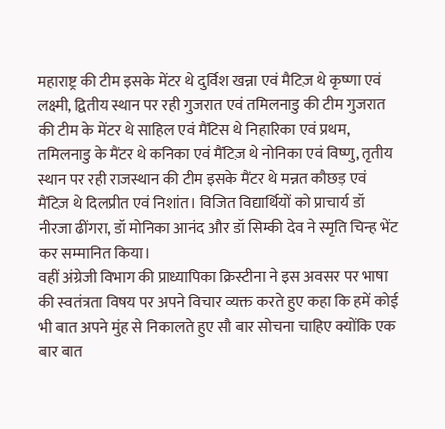महाराष्ट्र की टीम इसके मेंटर थे दुर्विश खन्ना एवं मैटिज़ थे कृष्णा एवं लक्ष्मी, द्वितीय स्थान पर रही गुजरात एवं तमिलनाडु की टीम गुजरात की टीम के मेंटर थे साहिल एवं मैंटिस थे निहारिका एवं प्रथम, तमिलनाडु के मैंटर थे कनिका एवं मैंटिज़ थे नोनिका एवं विष्णु, तृतीय स्थान पर रही राजस्थान की टीम इसके मैंटर थे मन्नत कौछड़ एवं मैंटिज़ थे दिलप्रीत एवं निशांत। विजित विद्यार्थियों को प्राचार्य डॉ नीरजा ढींगरा, डॉ मोनिका आनंद और डॉ सिम्की देव ने स्मृति चिन्ह भेंट कर सम्मानित किया।
वहीं अंग्रेजी विभाग की प्राध्यापिका क्रिस्टीना ने इस अवसर पर भाषा की स्वतंत्रता विषय पर अपने विचार व्यक्त करते हुए कहा कि हमें कोई भी बात अपने मुंह से निकालते हुए सौ बार सोचना चाहिए क्योंकि एक बार बात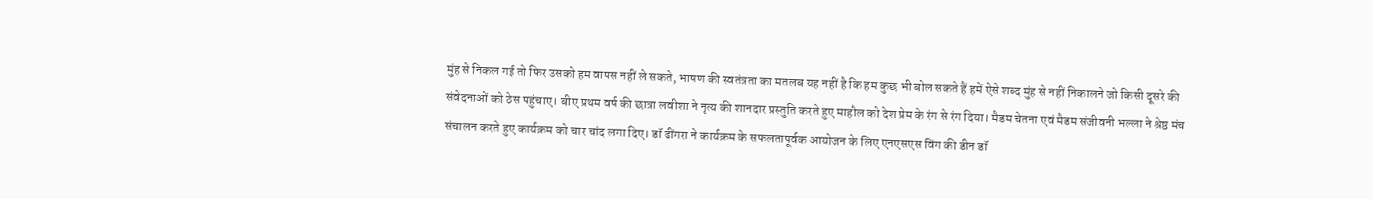मुंह से निकल गई तो फिर उसको हम वापस नहीं ले सकते, भाषण की स्वतंत्रता का मतलब यह नहीं है कि हम कुछ भी बोल सकते हैं हमें ऐसे शब्द मुंह से नहीं निकालने जो किसी दूसरे की संवेदनाओं को ठेस पहुंचाए। बीए प्रथम वर्ष की छात्रा लवीशा ने नृत्य की शानदार प्रस्तुति करते हुए माहौल को देश प्रेम के रंग से रंग दिया। मैडम चेतना एवं मैडम संजीवनी भल्ला ने श्रेष्ठ मंच संचालन करते हुए कार्यक्रम को चार चांद लगा दिए। डॉ ढींगरा ने कार्यक्रम के सफलतापूर्वक आयोजन के लिए एनएसएस विंग की डीन डॉ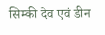सिम्की देव एवं डीन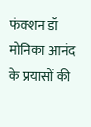फंक्शन डॉ मोनिका आनंद के प्रयासों की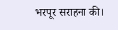भरपूर सराहना की।